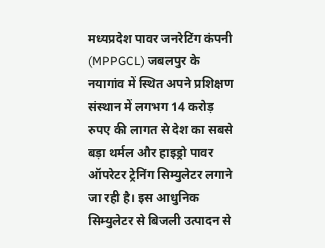मध्यप्रदेश पावर जनरेटिंग कंपनी (MPPGCL) जबलपुर के नयागांव में स्थित अपने प्रशिक्षण संस्थान में लगभग 14 करोड़ रुपए की लागत से देश का सबसे बड़ा थर्मल और हाइड्रो पावर ऑपरेटर ट्रेनिंग सिम्युलेटर लगाने जा रही है। इस आधुनिक सिम्युलेटर से बिजली उत्पादन से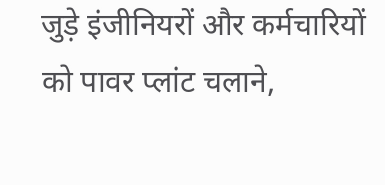जुड़े इंजीनियरों और कर्मचारियों को पावर प्लांट चलाने,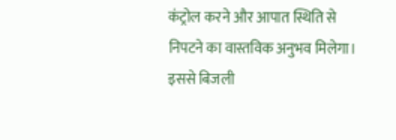कंट्रोल करने और आपात स्थिति से निपटने का वास्तविक अनुभव मिलेगा। इससे बिजली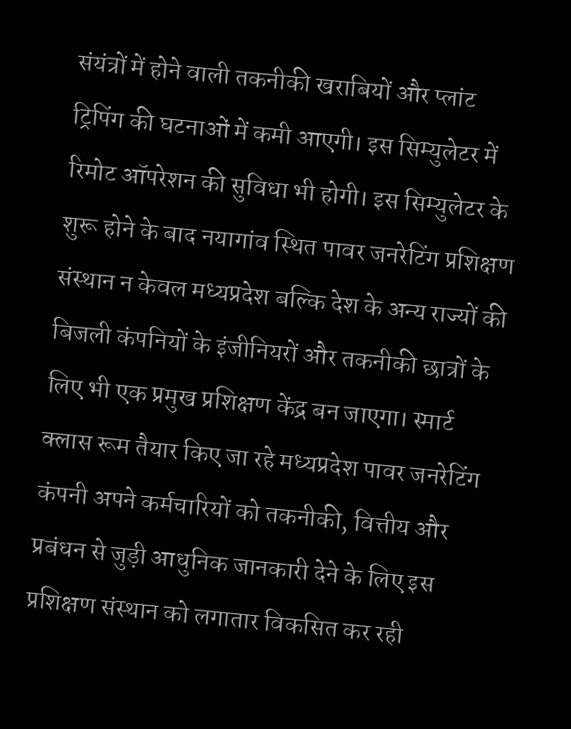संयंत्रों में होने वाली तकनीकी खराबियों और प्लांट ट्रिपिंग की घटनाओं में कमी आएगी। इस सिम्युलेटर में रिमोट ऑपरेशन की सुविधा भी होगी। इस सिम्युलेटर के शुरू होने के बाद नयागांव स्थित पावर जनरेटिंग प्रशिक्षण संस्थान न केवल मध्यप्रदेश बल्कि देश के अन्य राज्यों की बिजली कंपनियों के इंजीनियरों और तकनीकी छात्रों के लिए भी एक प्रमुख प्रशिक्षण केंद्र बन जाएगा। स्मार्ट क्लास रूम तैयार किए जा रहे मध्यप्रदेश पावर जनरेटिंग कंपनी अपने कर्मचारियों को तकनीकी, वित्तीय और प्रबंधन से जुड़ी आधुनिक जानकारी देने के लिए इस प्रशिक्षण संस्थान को लगातार विकसित कर रही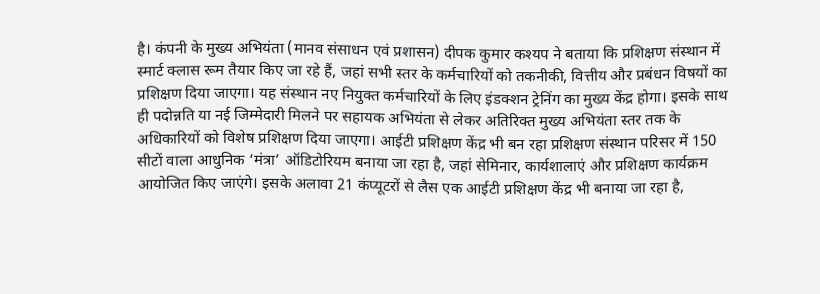है। कंपनी के मुख्य अभियंता (मानव संसाधन एवं प्रशासन) दीपक कुमार कश्यप ने बताया कि प्रशिक्षण संस्थान में स्मार्ट क्लास रूम तैयार किए जा रहे हैं, जहां सभी स्तर के कर्मचारियों को तकनीकी, वित्तीय और प्रबंधन विषयों का प्रशिक्षण दिया जाएगा। यह संस्थान नए नियुक्त कर्मचारियों के लिए इंडक्शन ट्रेनिंग का मुख्य केंद्र होगा। इसके साथ ही पदोन्नति या नई जिम्मेदारी मिलने पर सहायक अभियंता से लेकर अतिरिक्त मुख्य अभियंता स्तर तक के अधिकारियों को विशेष प्रशिक्षण दिया जाएगा। आईटी प्रशिक्षण केंद्र भी बन रहा प्रशिक्षण संस्थान परिसर में 150 सीटों वाला आधुनिक ‘मंत्रा’ ऑडिटोरियम बनाया जा रहा है, जहां सेमिनार, कार्यशालाएं और प्रशिक्षण कार्यक्रम आयोजित किए जाएंगे। इसके अलावा 21 कंप्यूटरों से लैस एक आईटी प्रशिक्षण केंद्र भी बनाया जा रहा है,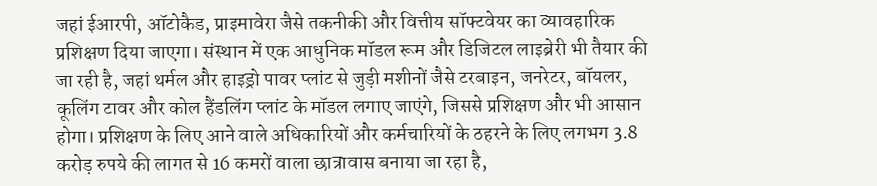जहां ईआरपी, ऑटोकैड, प्राइमावेरा जैसे तकनीकी और वित्तीय सॉफ्टवेयर का व्यावहारिक प्रशिक्षण दिया जाएगा। संस्थान में एक आधुनिक मॉडल रूम और डिजिटल लाइब्रेरी भी तैयार की जा रही है, जहां थर्मल और हाइड्रो पावर प्लांट से जुड़ी मशीनों जैसे टरबाइन, जनरेटर, बॉयलर, कूलिंग टावर और कोल हैंडलिंग प्लांट के मॉडल लगाए जाएंगे, जिससे प्रशिक्षण और भी आसान होगा। प्रशिक्षण के लिए आने वाले अधिकारियों और कर्मचारियों के ठहरने के लिए लगभग 3.8 करोड़ रुपये की लागत से 16 कमरों वाला छात्रावास बनाया जा रहा है,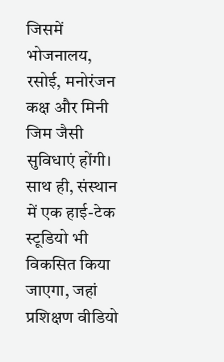जिसमें भोजनालय, रसोई, मनोरंजन कक्ष और मिनी जिम जैसी सुविधाएं होंगी। साथ ही, संस्थान में एक हाई-टेक स्टूडियो भी विकसित किया जाएगा, जहां प्रशिक्षण वीडियो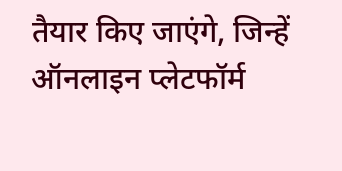तैयार किए जाएंगे, जिन्हें ऑनलाइन प्लेटफॉर्म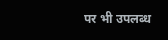पर भी उपलब्ध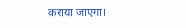कराया जाएगा।